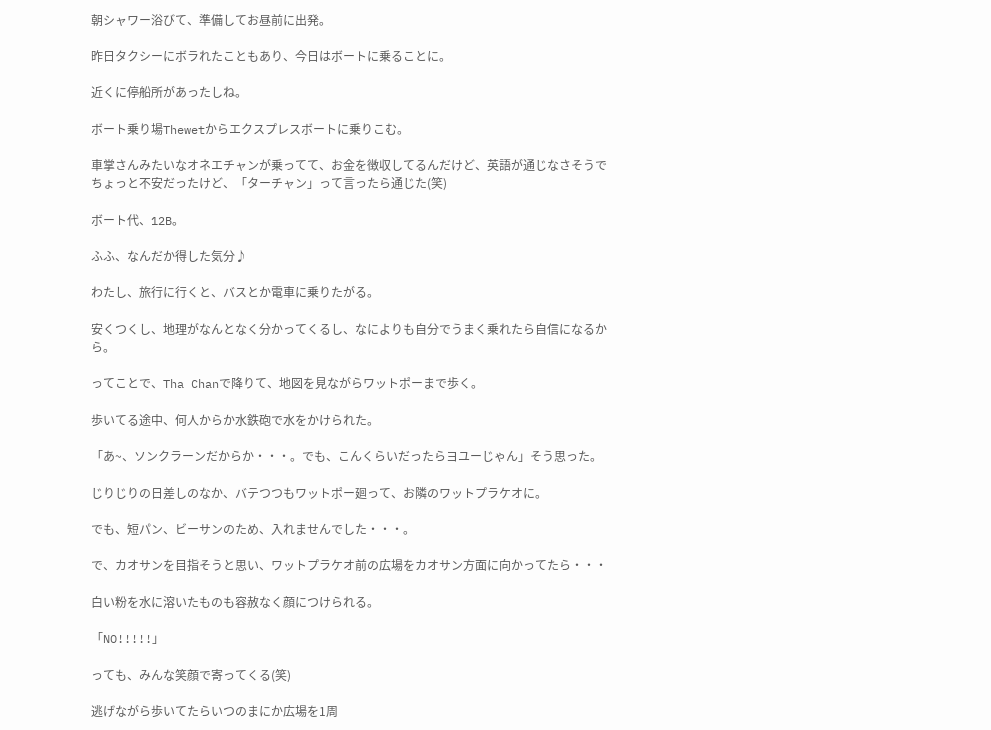朝シャワー浴びて、準備してお昼前に出発。

昨日タクシーにボラれたこともあり、今日はボートに乗ることに。

近くに停船所があったしね。

ボート乗り場Thewetからエクスプレスボートに乗りこむ。

車掌さんみたいなオネエチャンが乗ってて、お金を徴収してるんだけど、英語が通じなさそうでちょっと不安だったけど、「ターチャン」って言ったら通じた(笑)

ボート代、12B。

ふふ、なんだか得した気分♪

わたし、旅行に行くと、バスとか電車に乗りたがる。

安くつくし、地理がなんとなく分かってくるし、なによりも自分でうまく乗れたら自信になるから。

ってことで、Tha Chanで降りて、地図を見ながらワットポーまで歩く。

歩いてる途中、何人からか水鉄砲で水をかけられた。

「あ~、ソンクラーンだからか・・・。でも、こんくらいだったらヨユーじゃん」そう思った。

じりじりの日差しのなか、バテつつもワットポー廻って、お隣のワットプラケオに。

でも、短パン、ビーサンのため、入れませんでした・・・。

で、カオサンを目指そうと思い、ワットプラケオ前の広場をカオサン方面に向かってたら・・・

白い粉を水に溶いたものも容赦なく顔につけられる。

「NO!!!!!」

っても、みんな笑顔で寄ってくる(笑)

逃げながら歩いてたらいつのまにか広場を1周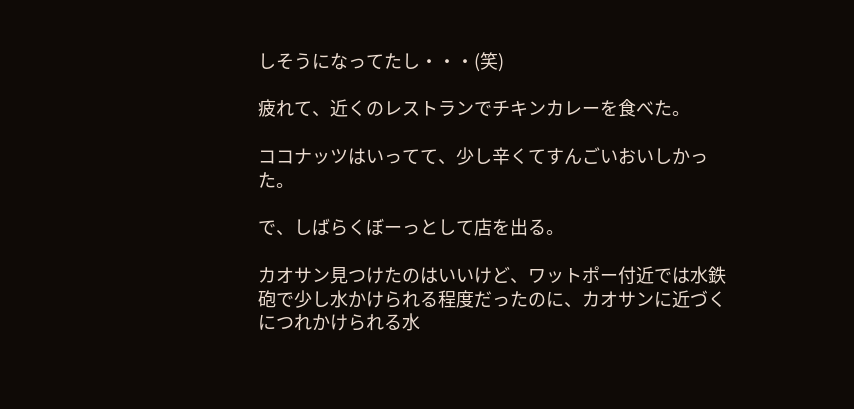しそうになってたし・・・(笑)

疲れて、近くのレストランでチキンカレーを食べた。

ココナッツはいってて、少し辛くてすんごいおいしかった。

で、しばらくぼーっとして店を出る。

カオサン見つけたのはいいけど、ワットポー付近では水鉄砲で少し水かけられる程度だったのに、カオサンに近づくにつれかけられる水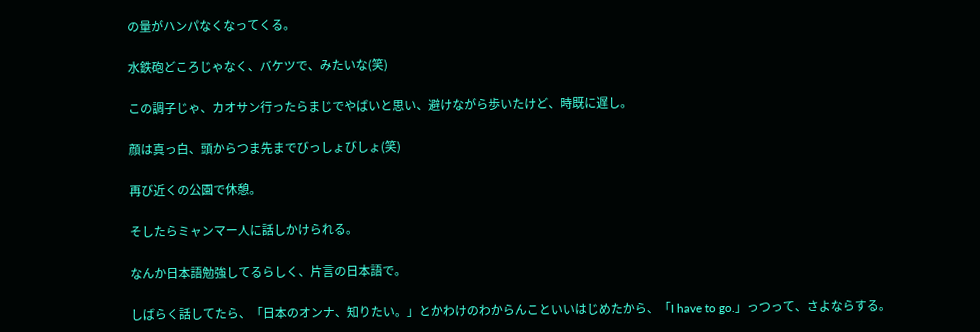の量がハンパなくなってくる。

水鉄砲どころじゃなく、バケツで、みたいな(笑)

この調子じゃ、カオサン行ったらまじでやばいと思い、避けながら歩いたけど、時既に遅し。

顔は真っ白、頭からつま先までびっしょびしょ(笑)

再び近くの公園で休憩。

そしたらミャンマー人に話しかけられる。

なんか日本語勉強してるらしく、片言の日本語で。

しばらく話してたら、「日本のオンナ、知りたい。」とかわけのわからんこといいはじめたから、「I have to go.」っつって、さよならする。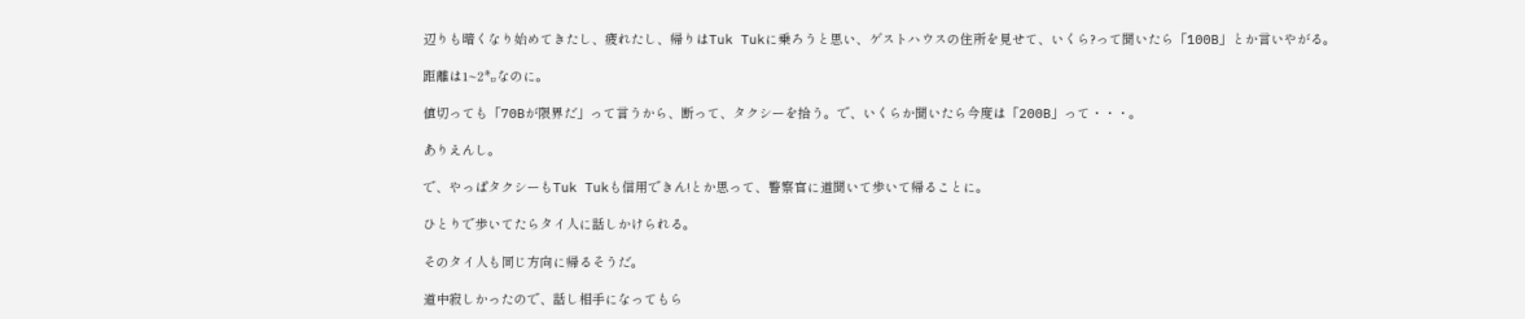辺りも暗くなり始めてきたし、疲れたし、帰りはTuk Tukに乗ろうと思い、ゲストハウスの住所を見せて、いくら?って聞いたら「100B」とか言いやがる。

距離は1~2㌔なのに。

値切っても「70Bが限界だ」って言うから、断って、タクシーを拾う。で、いくらか聞いたら今度は「200B」って・・・。

ありえんし。

で、やっぱタクシーもTuk Tukも信用できん!とか思って、警察官に道聞いて歩いて帰ることに。

ひとりで歩いてたらタイ人に話しかけられる。

そのタイ人も同じ方向に帰るそうだ。

道中寂しかったので、話し相手になってもら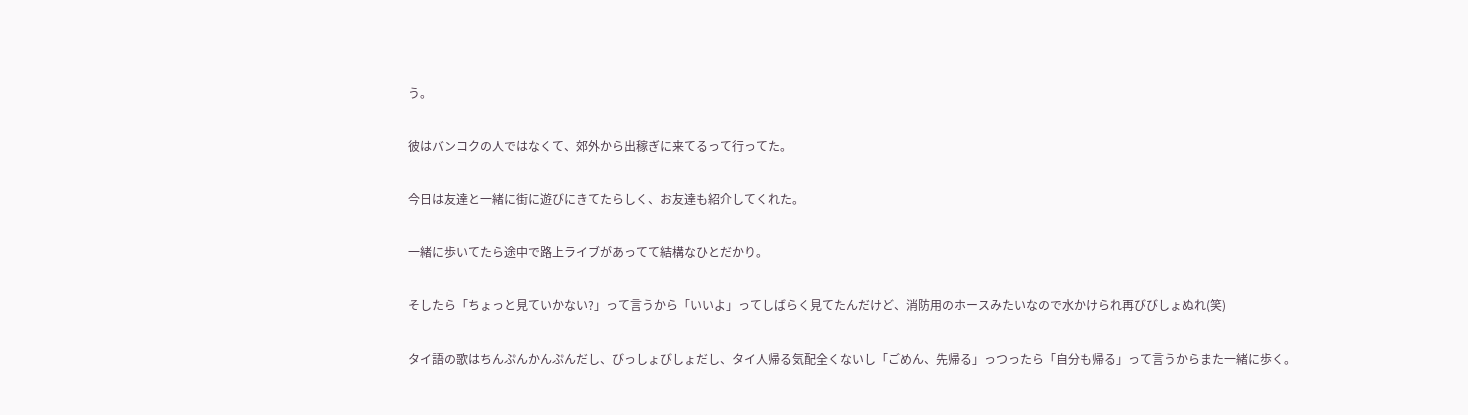う。

彼はバンコクの人ではなくて、郊外から出稼ぎに来てるって行ってた。

今日は友達と一緒に街に遊びにきてたらしく、お友達も紹介してくれた。

一緒に歩いてたら途中で路上ライブがあってて結構なひとだかり。

そしたら「ちょっと見ていかない?」って言うから「いいよ」ってしばらく見てたんだけど、消防用のホースみたいなので水かけられ再びびしょぬれ(笑)

タイ語の歌はちんぷんかんぷんだし、びっしょびしょだし、タイ人帰る気配全くないし「ごめん、先帰る」っつったら「自分も帰る」って言うからまた一緒に歩く。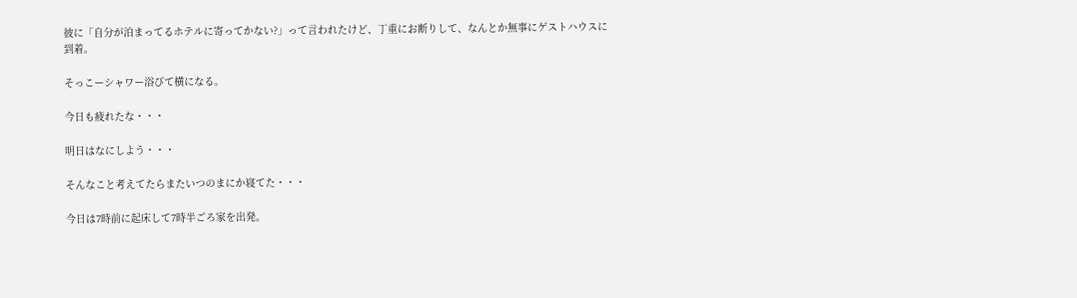彼に「自分が泊まってるホテルに寄ってかない?」って言われたけど、丁重にお断りして、なんとか無事にゲストハウスに到着。

そっこーシャワー浴びて横になる。

今日も疲れたな・・・

明日はなにしよう・・・

そんなこと考えてたらまたいつのまにか寝てた・・・

今日は7時前に起床して7時半ごろ家を出発。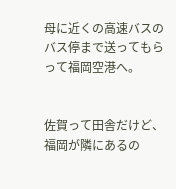母に近くの高速バスのバス停まで送ってもらって福岡空港へ。


佐賀って田舎だけど、福岡が隣にあるの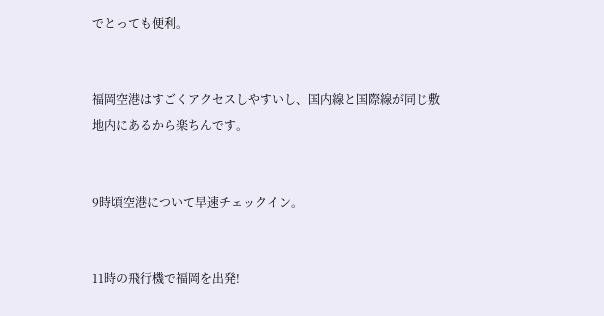でとっても便利。


福岡空港はすごくアクセスしやすいし、国内線と国際線が同じ敷地内にあるから楽ちんです。


9時頃空港について早速チェックイン。


11時の飛行機で福岡を出発!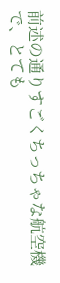前述の通りすごくちっちゃな航空機で、とても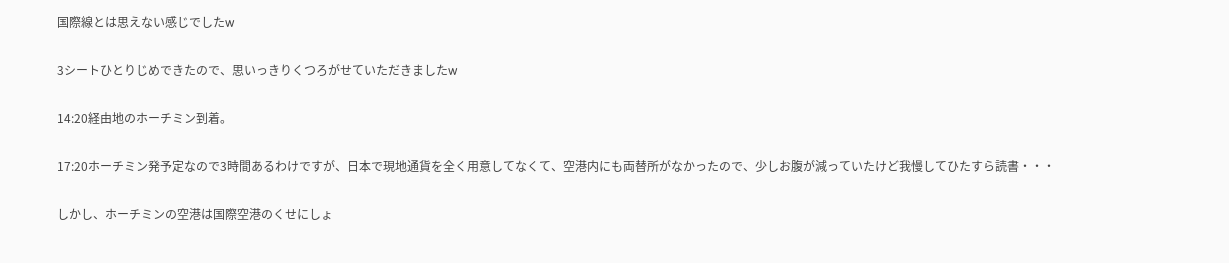国際線とは思えない感じでしたw


3シートひとりじめできたので、思いっきりくつろがせていただきましたw


14:20経由地のホーチミン到着。


17:20ホーチミン発予定なので3時間あるわけですが、日本で現地通貨を全く用意してなくて、空港内にも両替所がなかったので、少しお腹が減っていたけど我慢してひたすら読書・・・


しかし、ホーチミンの空港は国際空港のくせにしょ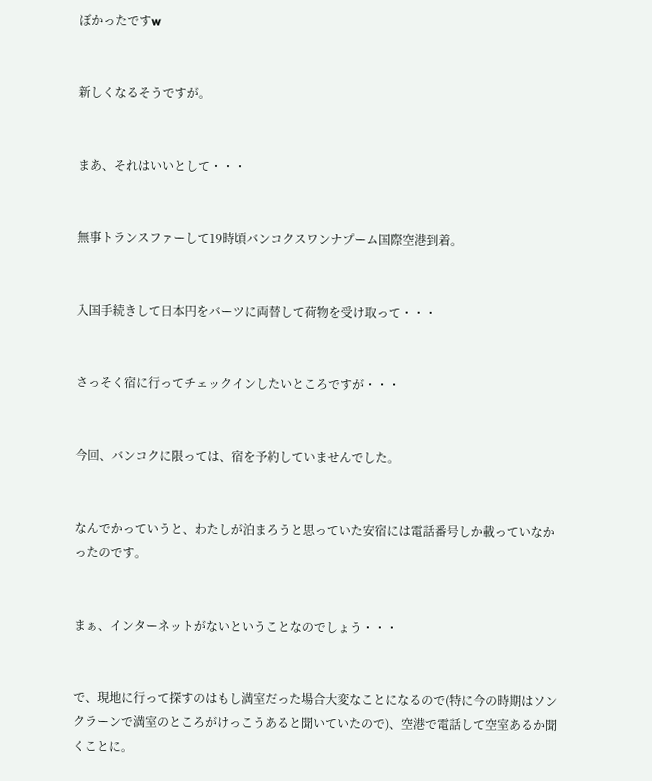ぼかったですw


新しくなるそうですが。


まあ、それはいいとして・・・


無事トランスファーして19時頃バンコクスワンナプーム国際空港到着。


入国手続きして日本円をバーツに両替して荷物を受け取って・・・


さっそく宿に行ってチェックインしたいところですが・・・


今回、バンコクに限っては、宿を予約していませんでした。


なんでかっていうと、わたしが泊まろうと思っていた安宿には電話番号しか載っていなかったのです。


まぁ、インターネットがないということなのでしょう・・・


で、現地に行って探すのはもし満室だった場合大変なことになるので(特に今の時期はソンクラーンで満室のところがけっこうあると聞いていたので)、空港で電話して空室あるか聞くことに。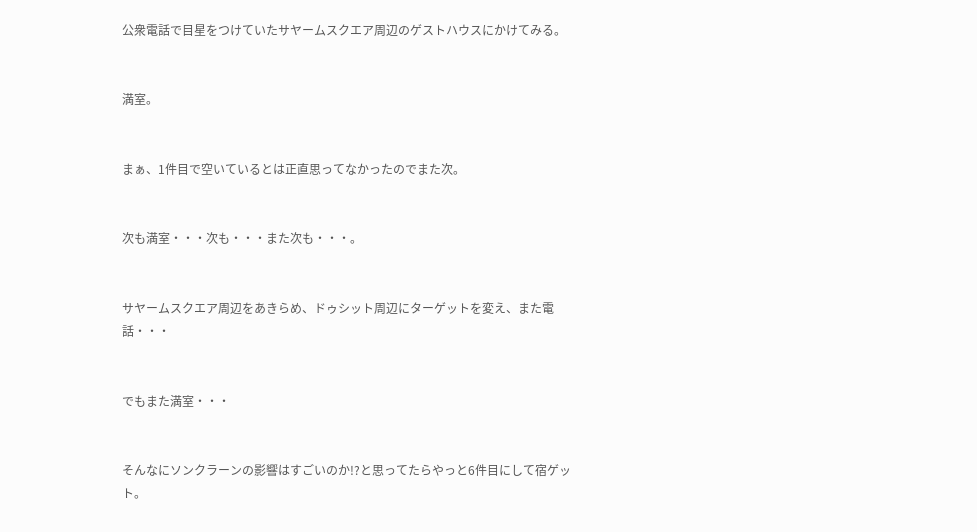公衆電話で目星をつけていたサヤームスクエア周辺のゲストハウスにかけてみる。


満室。


まぁ、1件目で空いているとは正直思ってなかったのでまた次。


次も満室・・・次も・・・また次も・・・。


サヤームスクエア周辺をあきらめ、ドゥシット周辺にターゲットを変え、また電話・・・


でもまた満室・・・


そんなにソンクラーンの影響はすごいのか!?と思ってたらやっと6件目にして宿ゲット。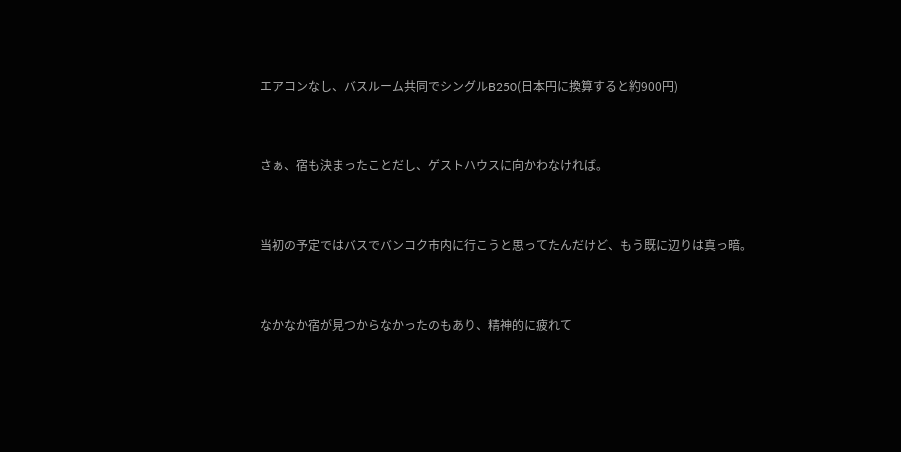エアコンなし、バスルーム共同でシングルB250(日本円に換算すると約900円)


さぁ、宿も決まったことだし、ゲストハウスに向かわなければ。


当初の予定ではバスでバンコク市内に行こうと思ってたんだけど、もう既に辺りは真っ暗。


なかなか宿が見つからなかったのもあり、精神的に疲れて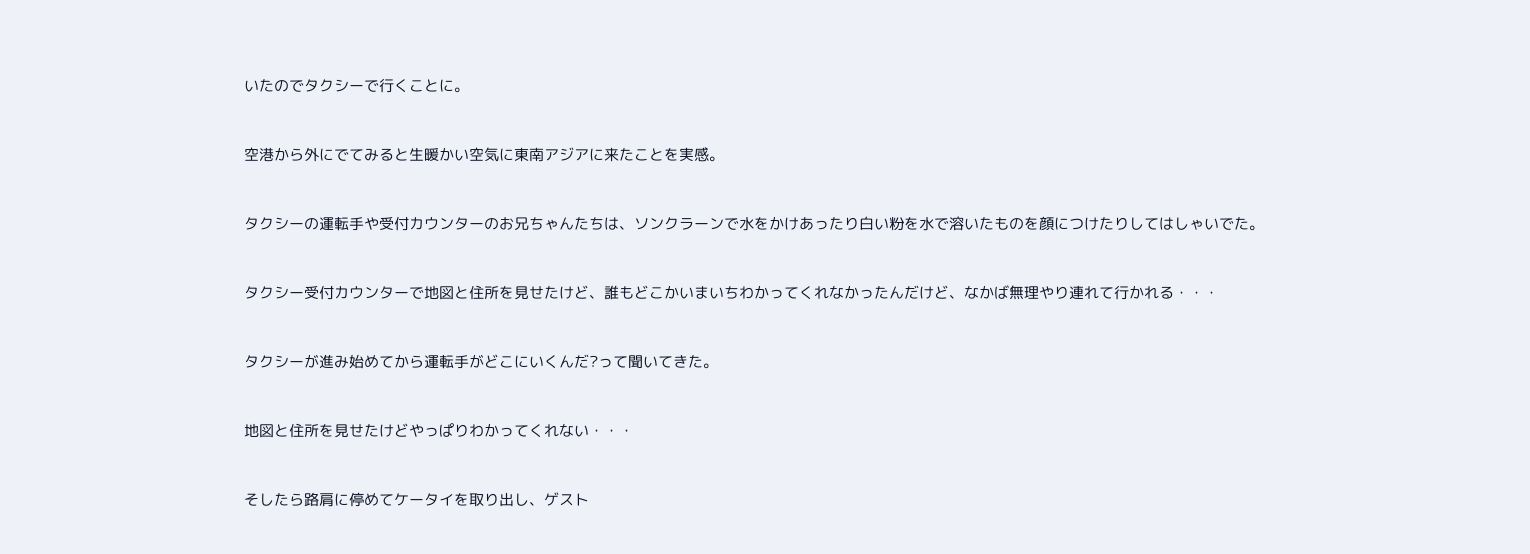いたのでタクシーで行くことに。


空港から外にでてみると生暖かい空気に東南アジアに来たことを実感。


タクシーの運転手や受付カウンターのお兄ちゃんたちは、ソンクラーンで水をかけあったり白い粉を水で溶いたものを顔につけたりしてはしゃいでた。


タクシー受付カウンターで地図と住所を見せたけど、誰もどこかいまいちわかってくれなかったんだけど、なかば無理やり連れて行かれる・・・


タクシーが進み始めてから運転手がどこにいくんだ?って聞いてきた。


地図と住所を見せたけどやっぱりわかってくれない・・・


そしたら路肩に停めてケータイを取り出し、ゲスト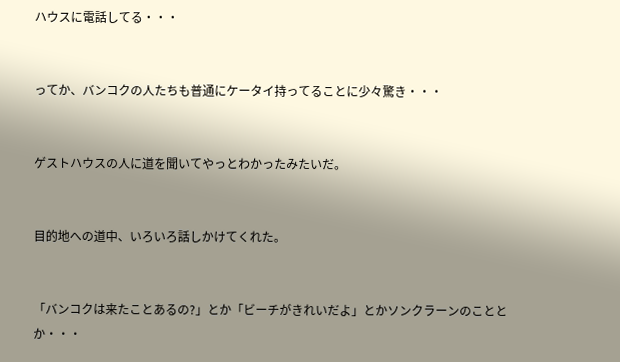ハウスに電話してる・・・


ってか、バンコクの人たちも普通にケータイ持ってることに少々驚き・・・


ゲストハウスの人に道を聞いてやっとわかったみたいだ。


目的地への道中、いろいろ話しかけてくれた。


「バンコクは来たことあるの?」とか「ビーチがきれいだよ」とかソンクラーンのこととか・・・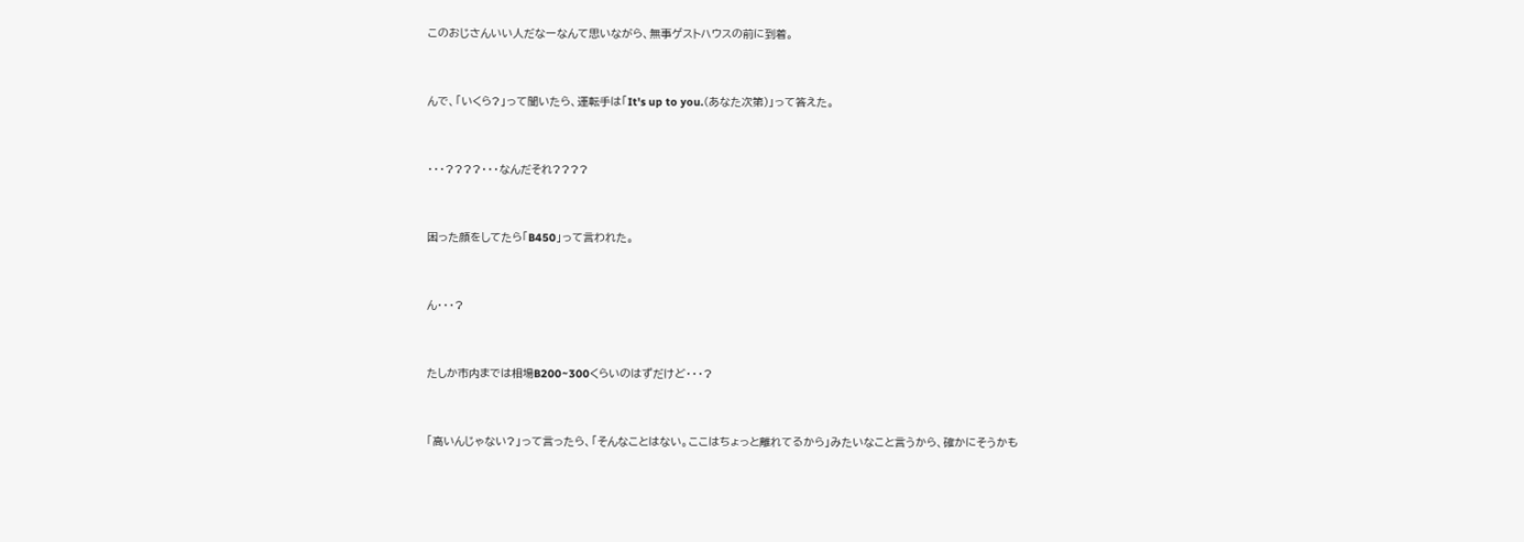このおじさんいい人だなーなんて思いながら、無事ゲストハウスの前に到着。


んで、「いくら?」って聞いたら、運転手は「It's up to you.(あなた次第)」って答えた。


・・・????・・・なんだそれ????


困った顔をしてたら「B450」って言われた。


ん・・・?


たしか市内までは相場B200~300くらいのはずだけど・・・?


「高いんじゃない?」って言ったら、「そんなことはない。ここはちょっと離れてるから」みたいなこと言うから、確かにそうかも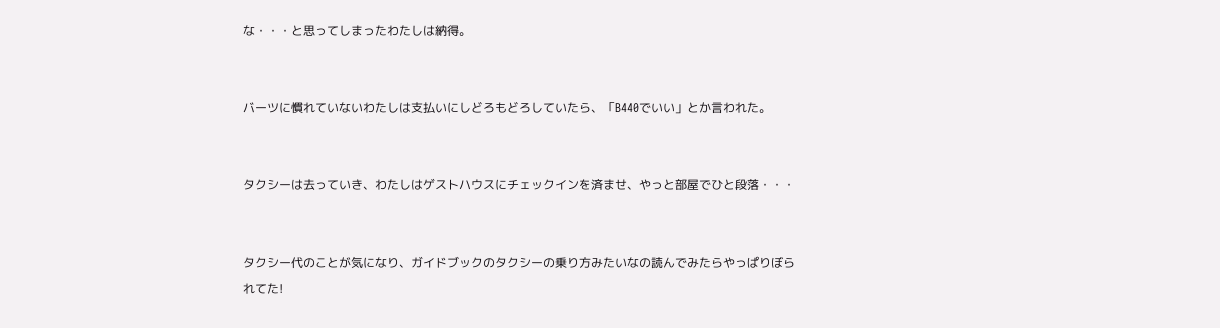な・・・と思ってしまったわたしは納得。


バーツに慣れていないわたしは支払いにしどろもどろしていたら、「B440でいい」とか言われた。


タクシーは去っていき、わたしはゲストハウスにチェックインを済ませ、やっと部屋でひと段落・・・


タクシー代のことが気になり、ガイドブックのタクシーの乗り方みたいなの読んでみたらやっぱりぼられてた!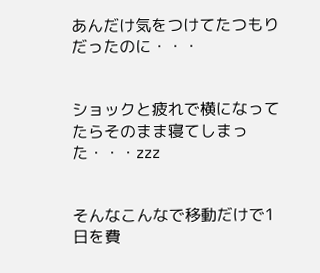あんだけ気をつけてたつもりだったのに・・・


ショックと疲れで横になってたらそのまま寝てしまった・・・zzz


そんなこんなで移動だけで1日を費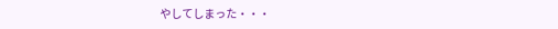やしてしまった・・・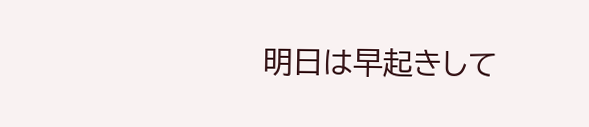明日は早起きして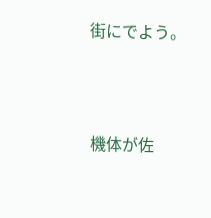街にでよう。




機体が佐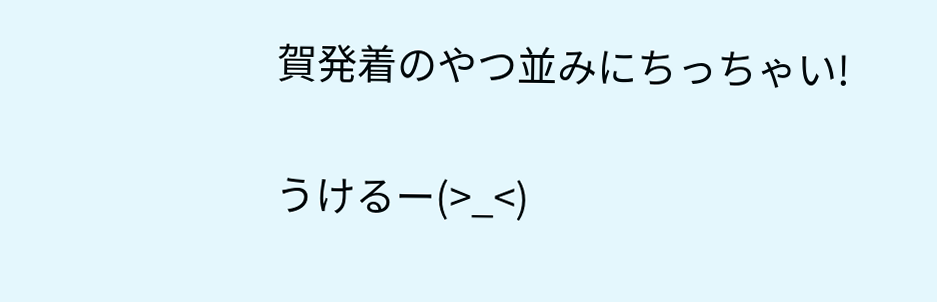賀発着のやつ並みにちっちゃい!

うけるー(>_<)